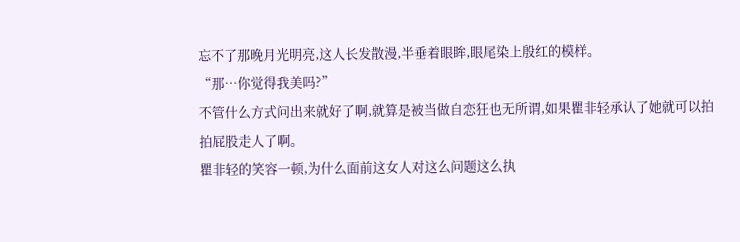忘不了那晚月光明亮,这人长发散漫,半垂着眼眸,眼尾染上殷红的模样。
“那…你觉得我美吗?”
不管什么方式问出来就好了啊,就算是被当做自恋狂也无所谓,如果瞿非轻承认了她就可以拍拍屁股走人了啊。
瞿非轻的笑容一顿,为什么面前这女人对这么问题这么执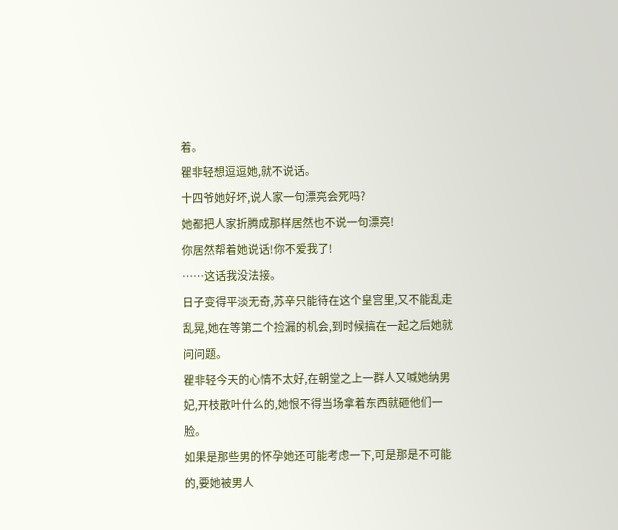着。
瞿非轻想逗逗她,就不说话。
十四爷她好坏,说人家一句漂亮会死吗?
她都把人家折腾成那样居然也不说一句漂亮!
你居然帮着她说话!你不爱我了!
……这话我没法接。
日子变得平淡无奇,苏辛只能待在这个皇宫里,又不能乱走乱晃,她在等第二个捡漏的机会,到时候搞在一起之后她就问问题。
瞿非轻今天的心情不太好,在朝堂之上一群人又喊她纳男妃,开枝散叶什么的,她恨不得当场拿着东西就砸他们一脸。
如果是那些男的怀孕她还可能考虑一下,可是那是不可能的,要她被男人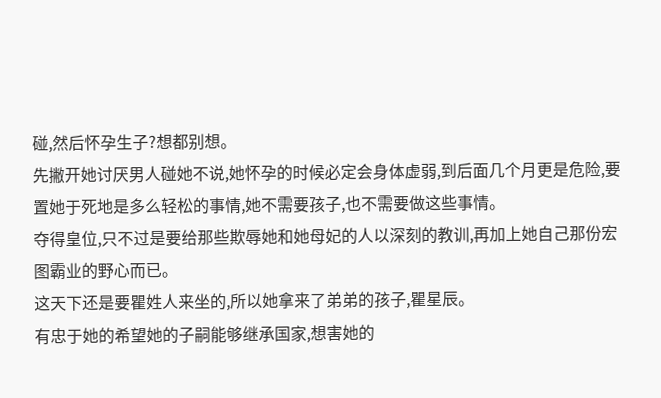碰,然后怀孕生子?想都别想。
先撇开她讨厌男人碰她不说,她怀孕的时候必定会身体虚弱,到后面几个月更是危险,要置她于死地是多么轻松的事情,她不需要孩子,也不需要做这些事情。
夺得皇位,只不过是要给那些欺辱她和她母妃的人以深刻的教训,再加上她自己那份宏图霸业的野心而已。
这天下还是要瞿姓人来坐的,所以她拿来了弟弟的孩子,瞿星辰。
有忠于她的希望她的子嗣能够继承国家,想害她的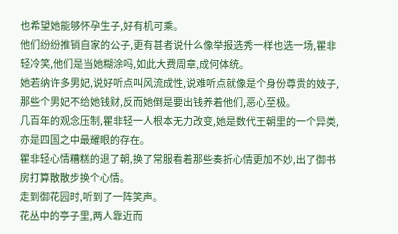也希望她能够怀孕生子,好有机可乘。
他们纷纷推销自家的公子,更有甚者说什么像举报选秀一样也选一场,瞿非轻冷笑,他们是当她糊涂吗,如此大费周章,成何体统。
她若纳许多男妃,说好听点叫风流成性,说难听点就像是个身份尊贵的妓子,那些个男妃不给她钱财,反而她倒是要出钱养着他们,恶心至极。
几百年的观念压制,瞿非轻一人根本无力改变,她是数代王朝里的一个异类,亦是四国之中最耀眼的存在。
瞿非轻心情糟糕的退了朝,换了常服看着那些奏折心情更加不妙,出了御书房打算散散步换个心情。
走到御花园时,听到了一阵笑声。
花丛中的亭子里,两人靠近而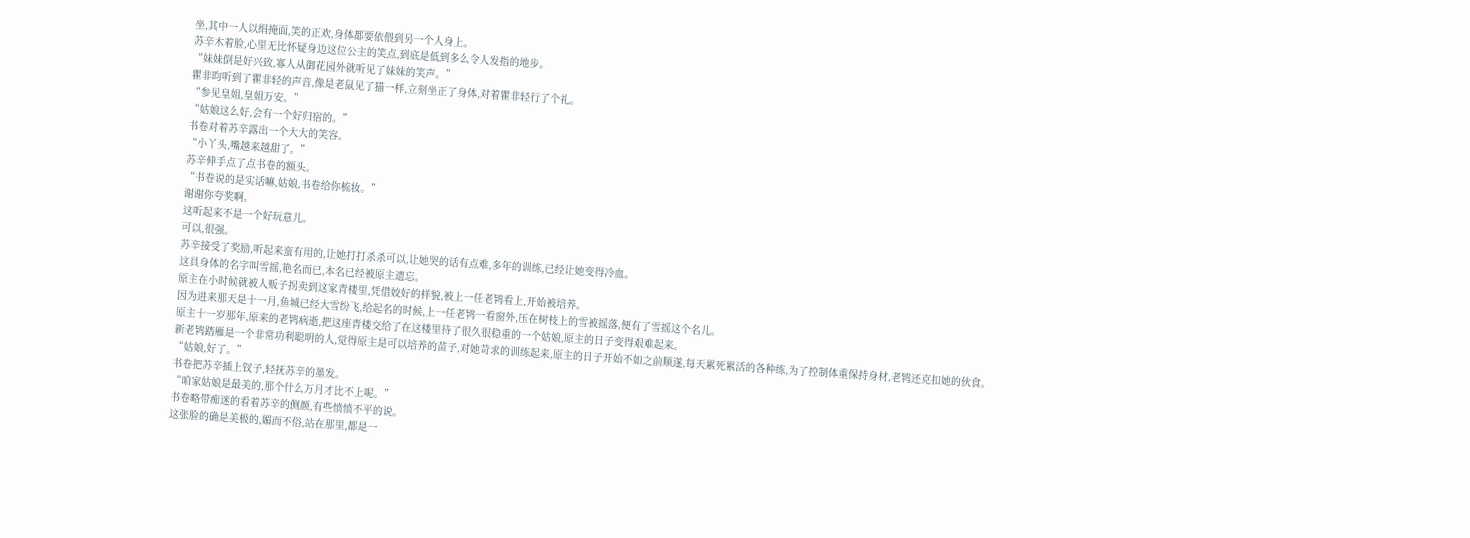坐,其中一人以绢掩面,笑的正欢,身体都要依偎到另一个人身上。
苏辛木着脸,心里无比怀疑身边这位公主的笑点,到底是低到多么令人发指的地步。
“妹妹倒是好兴致,寡人从御花园外就听见了妹妹的笑声。”
瞿非昀听到了瞿非轻的声音,像是老鼠见了猫一样,立刻坐正了身体,对着瞿非轻行了个礼。
“参见皇姐,皇姐万安。”
“姑娘这么好,会有一个好归宿的。”
书卷对着苏辛露出一个大大的笑容。
“小丫头,嘴越来越甜了。”
苏辛伸手点了点书卷的额头。
“书卷说的是实话嘛,姑娘,书卷给你梳妆。”
谢谢你夸奖啊。
这听起来不是一个好玩意儿。
可以,很强。
苏辛接受了奖励,听起来蛮有用的,让她打打杀杀可以,让她哭的话有点难,多年的训练,已经让她变得冷血。
这具身体的名字叫雪摇,艳名而已,本名已经被原主遗忘。
原主在小时候就被人贩子拐卖到这家青楼里,凭借姣好的样貌,被上一任老鸨看上,开始被培养。
因为进来那天是十一月,鱼城已经大雪纷飞,给起名的时候,上一任老鸨一看窗外,压在树枝上的雪被摇落,便有了雪摇这个名儿。
原主十一岁那年,原来的老鸨病逝,把这座青楼交给了在这楼里待了很久很稳重的一个姑娘,原主的日子变得艰难起来。
新老鸨踏雁是一个非常功利聪明的人,觉得原主是可以培养的苗子,对她苛求的训练起来,原主的日子开始不如之前顺遂,每天累死累活的各种练,为了控制体重保持身材,老鸨还克扣她的伙食。
“姑娘,好了。”
书卷把苏辛插上钗子,轻抚苏辛的墨发。
“咱家姑娘是最美的,那个什么万月才比不上呢。”
书卷略带痴迷的看着苏辛的侧颜,有些愤愤不平的说。
这张脸的确是美极的,媚而不俗,站在那里,都是一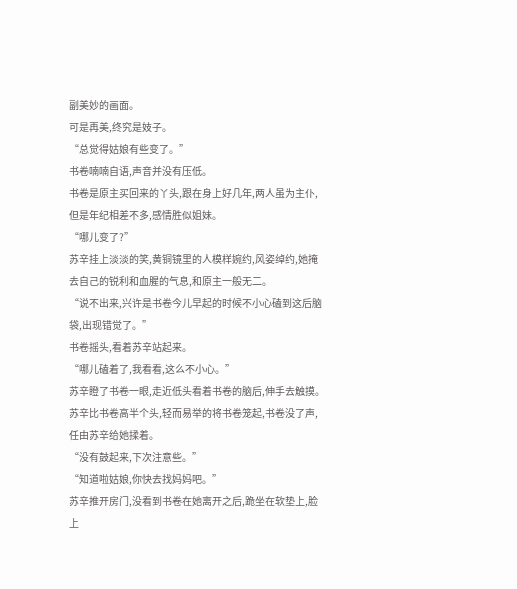副美妙的画面。
可是再美,终究是妓子。
“总觉得姑娘有些变了。”
书卷喃喃自语,声音并没有压低。
书卷是原主买回来的丫头,跟在身上好几年,两人虽为主仆,但是年纪相差不多,感情胜似姐妹。
“哪儿变了?”
苏辛挂上淡淡的笑,黄铜镜里的人模样婉约,风姿绰约,她掩去自己的锐利和血腥的气息,和原主一般无二。
“说不出来,兴许是书卷今儿早起的时候不小心磕到这后脑袋,出现错觉了。”
书卷摇头,看着苏辛站起来。
“哪儿磕着了,我看看,这么不小心。”
苏辛瞪了书卷一眼,走近低头看着书卷的脑后,伸手去触摸。
苏辛比书卷高半个头,轻而易举的将书卷笼起,书卷没了声,任由苏辛给她揉着。
“没有鼓起来,下次注意些。”
“知道啦姑娘,你快去找妈妈吧。”
苏辛推开房门,没看到书卷在她离开之后,跪坐在软垫上,脸上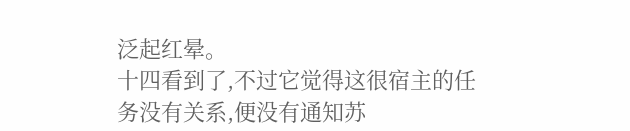泛起红晕。
十四看到了,不过它觉得这很宿主的任务没有关系,便没有通知苏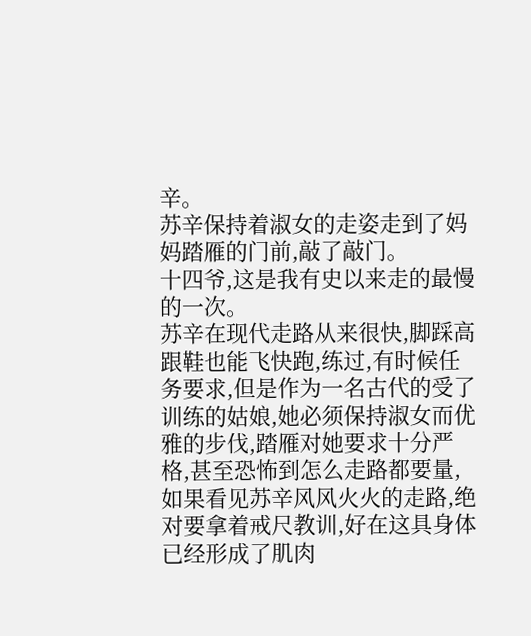辛。
苏辛保持着淑女的走姿走到了妈妈踏雁的门前,敲了敲门。
十四爷,这是我有史以来走的最慢的一次。
苏辛在现代走路从来很快,脚踩高跟鞋也能飞快跑,练过,有时候任务要求,但是作为一名古代的受了训练的姑娘,她必须保持淑女而优雅的步伐,踏雁对她要求十分严格,甚至恐怖到怎么走路都要量,如果看见苏辛风风火火的走路,绝对要拿着戒尺教训,好在这具身体已经形成了肌肉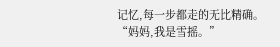记忆,每一步都走的无比精确。
“妈妈,我是雪摇。”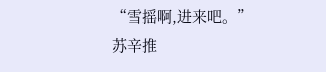“雪摇啊,进来吧。”
苏辛推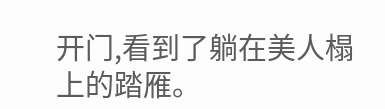开门,看到了躺在美人榻上的踏雁。